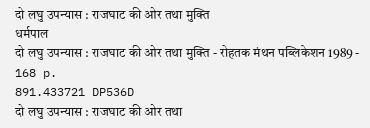दो लघु उपन्यास : राजघाट की ओर तथा मुक्ति
धर्मपाल
दो लघु उपन्यास : राजघाट की ओर तथा मुक्ति - रोहतक मंथन पब्लिकेशन 1989 - 168 p.
891.433721 DP536D
दो लघु उपन्यास : राजघाट की ओर तथा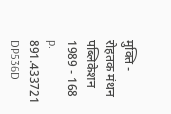मुक्ति - रोहतक मंथन पब्लिकेशन 1989 - 168 p.
891.433721 DP536D